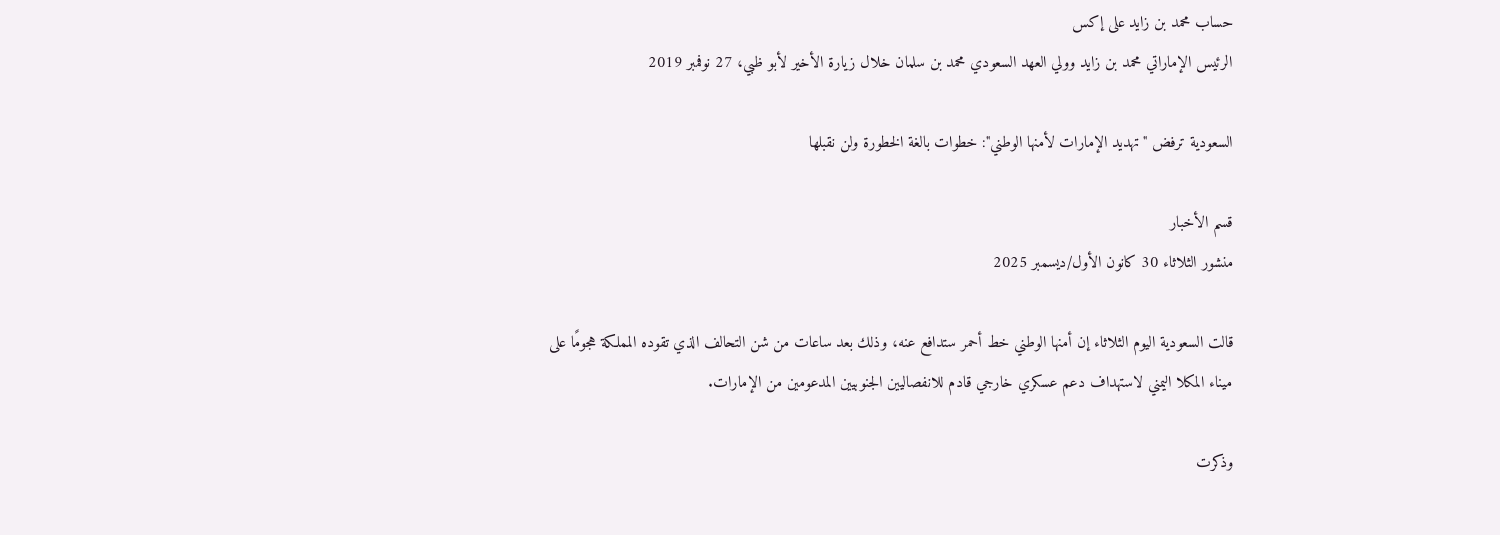حساب محمد بن زايد على إكس
الرئيس الإماراتي محمد بن زايد وولي العهد السعودي محمد بن سلمان خلال زيارة الأخير لأبو ظبي، 27 نوفمبر 2019

السعودية ترفض "تهديد الإمارات لأمنها الوطني": خطوات بالغة الخطورة ولن نقبلها

قسم الأخبار
منشور الثلاثاء 30 كانون الأول/ديسمبر 2025

قالت السعودية اليوم الثلاثاء إن أمنها الوطني خط أحمر ستدافع عنه، وذلك بعد ساعات من شن التحالف الذي تقوده المملكة هجومًا على ميناء المكلا اليمني لاستهداف دعم عسكري خارجي قادم للانفصاليين الجنوبيين المدعومين من الإمارات.

وذكرت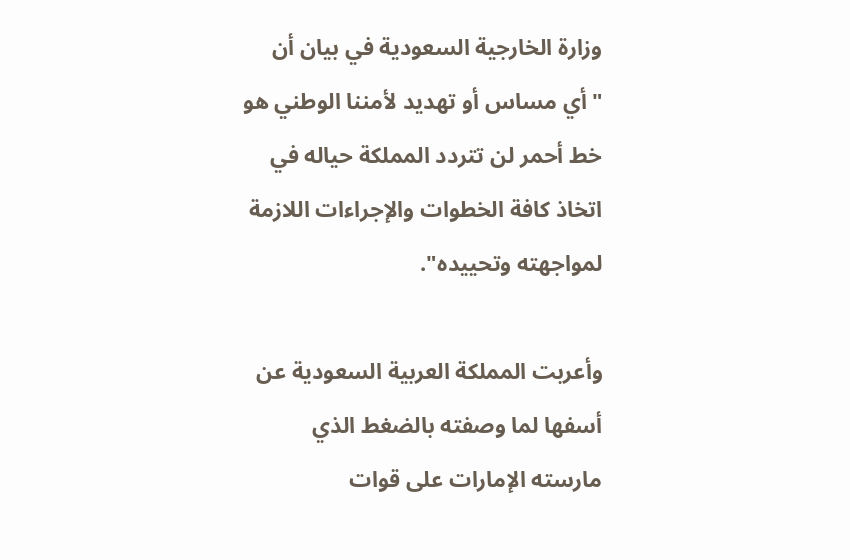وزارة الخارجية السعودية في بيان أن "أي مساس أو تهديد لأمننا الوطني هو خط أحمر لن تتردد المملكة حياله في اتخاذ كافة الخطوات والإجراءات اللازمة لمواجهته وتحييده".

وأعربت المملكة العربية السعودية عن أسفها لما وصفته بالضغط الذي مارسته الإمارات على قوات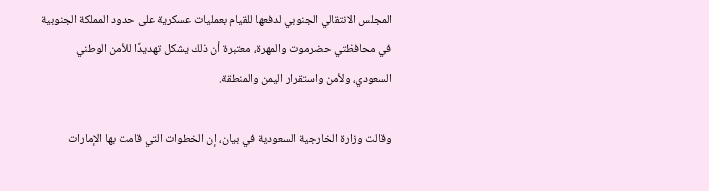المجلس الانتقالي الجنوبي لدفعها للقيام بعمليات عسكرية على حدود المملكة الجنوبية في محافظتي حضرموت والمهرة، معتبرة أن ذلك يشكل تهديدًا للأمن الوطني السعودي، ولأمن واستقرار اليمن والمنطقة.

وقالت وزارة الخارجية السعودية في بيان، إن الخطوات التي قامت بها الإمارات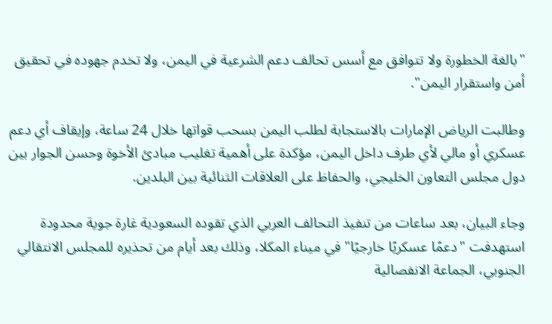"بالغة الخطورة ولا تتوافق مع أسس تحالف دعم الشرعية في اليمن، ولا تخدم جهوده في تحقيق أمن واستقرار اليمن".

وطالبت الرياض الإمارات بالاستجابة لطلب اليمن بسحب قواتها خلال 24 ساعة، وإيقاف أي دعم عسكري أو مالي لأي طرف داخل اليمن، مؤكدة على أهمية تغليب مبادئ الأخوة وحسن الجوار بين دول مجلس التعاون الخليجي، والحفاظ على العلاقات الثنائية بين البلدين.

وجاء البيان، بعد ساعات من تنفيذ التحالف العربي الذي تقوده السعودية غارة جوية محدودة استهدفت "دعمًا عسكريًا خارجيًا" في ميناء المكلا، وذلك بعد أيام من تحذيره للمجلس الانتقالي الجنوبي، الجماعة الانفصالية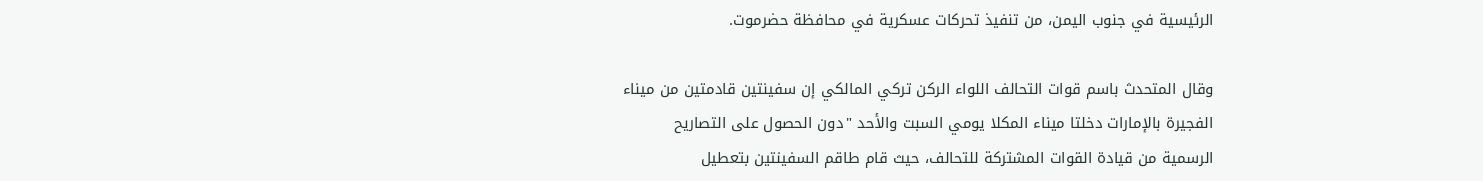الرئيسية في جنوب اليمن، من تنفيذ تحركات عسكرية في محافظة حضرموت.

وقال المتحدث باسم قوات التحالف اللواء الركن تركي المالكي إن سفينتين قادمتين من ميناء الفجيرة بالإمارات دخلتا ميناء المكلا يومي السبت والأحد "دون الحصول على التصاريح الرسمية من قيادة القوات المشتركة للتحالف، حيث قام طاقم السفينتين بتعطيل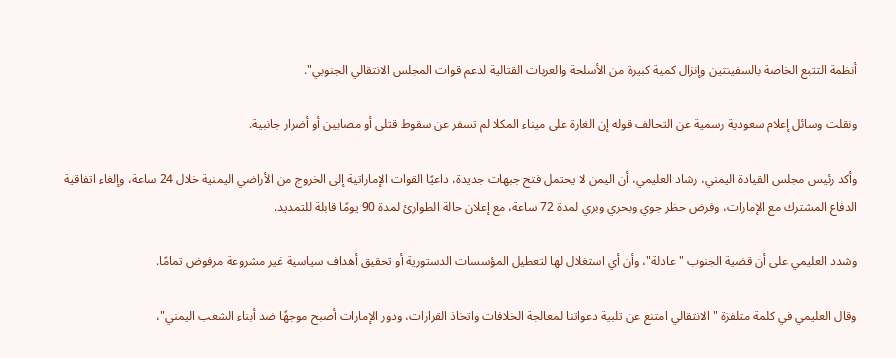أنظمة التتبع الخاصة بالسفينتين وإنزال كمية كبيرة من الأسلحة والعربات القتالية لدعم قوات المجلس الانتقالي الجنوبي".

ونقلت وسائل إعلام سعودية رسمية عن التحالف قوله إن الغارة على ميناء المكلا لم تسفر عن سقوط قتلى أو مصابين أو أضرار جانبية.

وأكد رئيس مجلس القيادة اليمني، رشاد العليمي، أن اليمن لا يحتمل فتح جبهات جديدة، داعيًا القوات الإماراتية إلى الخروج من الأراضي اليمنية خلال 24 ساعة، وإلغاء اتفاقية الدفاع المشترك مع الإمارات، وفرض حظر جوي وبحري وبري لمدة 72 ساعة، مع إعلان حالة الطوارئ لمدة 90 يومًا قابلة للتمديد.

وشدد العليمي على أن قضية الجنوب "عادلة"، وأن أي استغلال لها لتعطيل المؤسسات الدستورية أو تحقيق أهداف سياسية غير مشروعة مرفوض تمامًا.

وقال العليمي في كلمة متلفزة "الانتقالي امتنع عن تلبية دعواتنا لمعالجة الخلافات واتخاذ القرارات، ودور الإمارات أصبح موجهًا ضد أبناء الشعب اليمني"،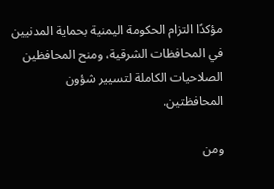مؤكدًا التزام الحكومة اليمنية بحماية المدنيين في المحافظات الشرقية، ومنح المحافظين الصلاحيات الكاملة لتسيير شؤون المحافظتين.

ومن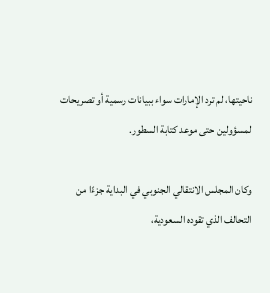ناحيتها، لم ترد الإمارات سواء ببيانات رسمية أو تصريحات لمسؤولين حتى موعد كتابة السطور.

وكان المجلس الانتقالي الجنوبي في البداية جزءًا من التحالف الذي تقوده السعودية،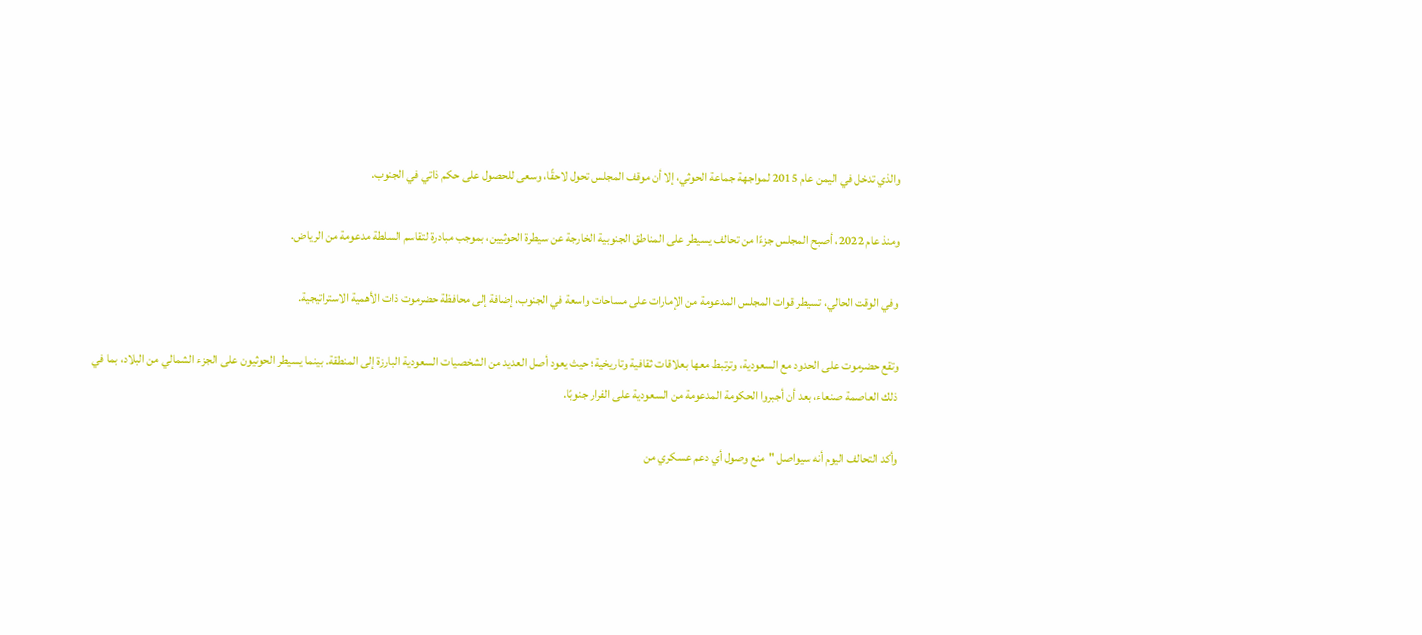والذي تدخل في اليمن عام 2015 لمواجهة جماعة الحوثي، إلا أن موقف المجلس تحول لاحقًا، وسعى للحصول على حكم ذاتي في الجنوب.

ومنذ عام 2022، أصبح المجلس جزءًا من تحالف يسيطر على المناطق الجنوبية الخارجة عن سيطرة الحوثيين، بموجب مبادرة لتقاسم السلطة مدعومة من الرياض.

وفي الوقت الحالي، تسيطر قوات المجلس المدعومة من الإمارات على مساحات واسعة في الجنوب، إضافة إلى محافظة حضرموت ذات الأهمية الاستراتيجية.

وتقع حضرموت على الحدود مع السعودية، وترتبط معها بعلاقات ثقافية وتاريخية؛ حيث يعود أصل العديد من الشخصيات السعودية البارزة إلى المنطقة. بينما يسيطر الحوثيون على الجزء الشمالي من البلاد، بما في ذلك العاصمة صنعاء، بعد أن أجبروا الحكومة المدعومة من السعودية على الفرار جنوبًا.

وأكد التحالف اليوم أنه سيواصل "منع وصول أي دعم عسكري من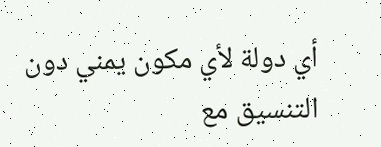أي دولة لأي مكون يمني دون التنسيق مع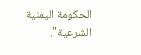الحكومة اليمنية الشرعية".